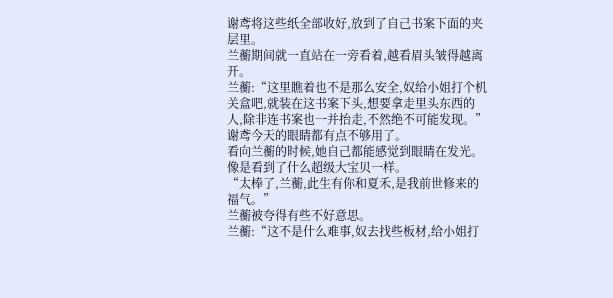谢鸢将这些纸全部收好,放到了自己书案下面的夹层里。
兰蘅期间就一直站在一旁看着,越看眉头皱得越离开。
兰蘅:“这里瞧着也不是那么安全,奴给小姐打个机关盒吧,就装在这书案下头,想要拿走里头东西的人,除非连书案也一并抬走,不然绝不可能发现。”
谢鸢今天的眼睛都有点不够用了。
看向兰蘅的时候,她自己都能感觉到眼睛在发光。
像是看到了什么超级大宝贝一样。
“太棒了,兰蘅,此生有你和夏禾,是我前世修来的福气。”
兰蘅被夸得有些不好意思。
兰蘅:“这不是什么难事,奴去找些板材,给小姐打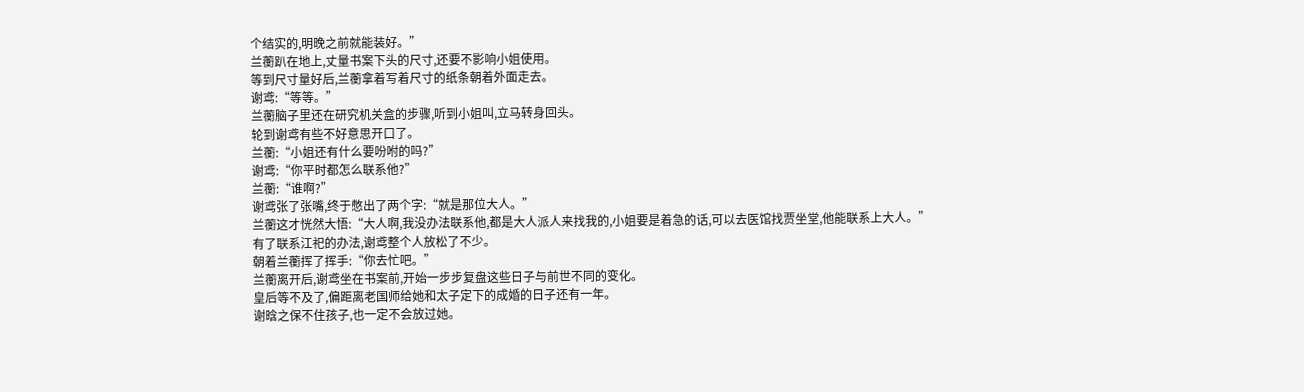个结实的,明晚之前就能装好。”
兰蘅趴在地上,丈量书案下头的尺寸,还要不影响小姐使用。
等到尺寸量好后,兰蘅拿着写着尺寸的纸条朝着外面走去。
谢鸢:“等等。”
兰蘅脑子里还在研究机关盒的步骤,听到小姐叫,立马转身回头。
轮到谢鸢有些不好意思开口了。
兰蘅:“小姐还有什么要吩咐的吗?”
谢鸢:“你平时都怎么联系他?”
兰蘅:“谁啊?”
谢鸢张了张嘴,终于憋出了两个字:“就是那位大人。”
兰蘅这才恍然大悟:“大人啊,我没办法联系他,都是大人派人来找我的,小姐要是着急的话,可以去医馆找贾坐堂,他能联系上大人。”
有了联系江祀的办法,谢鸢整个人放松了不少。
朝着兰蘅挥了挥手:“你去忙吧。”
兰蘅离开后,谢鸢坐在书案前,开始一步步复盘这些日子与前世不同的变化。
皇后等不及了,偏距离老国师给她和太子定下的成婚的日子还有一年。
谢晗之保不住孩子,也一定不会放过她。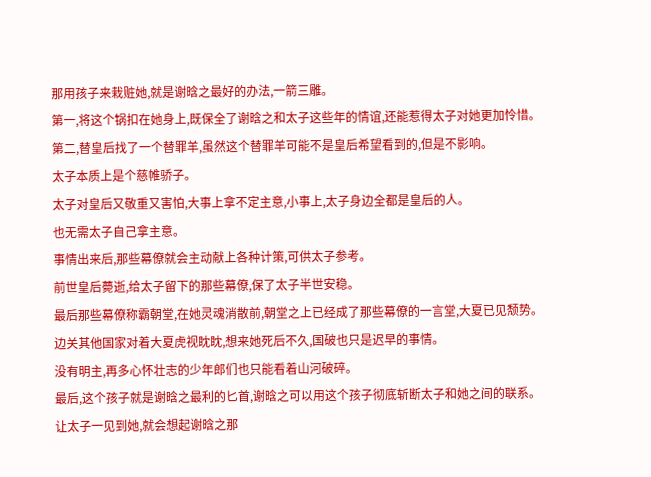那用孩子来栽赃她,就是谢晗之最好的办法,一箭三雕。
第一,将这个锅扣在她身上,既保全了谢晗之和太子这些年的情谊,还能惹得太子对她更加怜惜。
第二,替皇后找了一个替罪羊,虽然这个替罪羊可能不是皇后希望看到的,但是不影响。
太子本质上是个慈帷骄子。
太子对皇后又敬重又害怕,大事上拿不定主意,小事上,太子身边全都是皇后的人。
也无需太子自己拿主意。
事情出来后,那些幕僚就会主动献上各种计策,可供太子参考。
前世皇后薨逝,给太子留下的那些幕僚,保了太子半世安稳。
最后那些幕僚称霸朝堂,在她灵魂消散前,朝堂之上已经成了那些幕僚的一言堂,大夏已见颓势。
边关其他国家对着大夏虎视眈眈,想来她死后不久,国破也只是迟早的事情。
没有明主,再多心怀壮志的少年郎们也只能看着山河破碎。
最后,这个孩子就是谢晗之最利的匕首,谢晗之可以用这个孩子彻底斩断太子和她之间的联系。
让太子一见到她,就会想起谢晗之那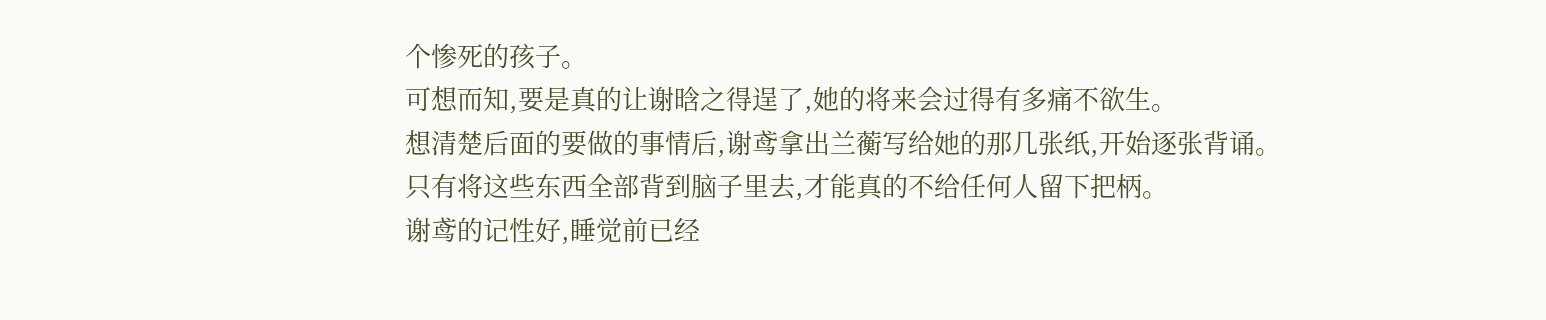个惨死的孩子。
可想而知,要是真的让谢晗之得逞了,她的将来会过得有多痛不欲生。
想清楚后面的要做的事情后,谢鸢拿出兰蘅写给她的那几张纸,开始逐张背诵。
只有将这些东西全部背到脑子里去,才能真的不给任何人留下把柄。
谢鸢的记性好,睡觉前已经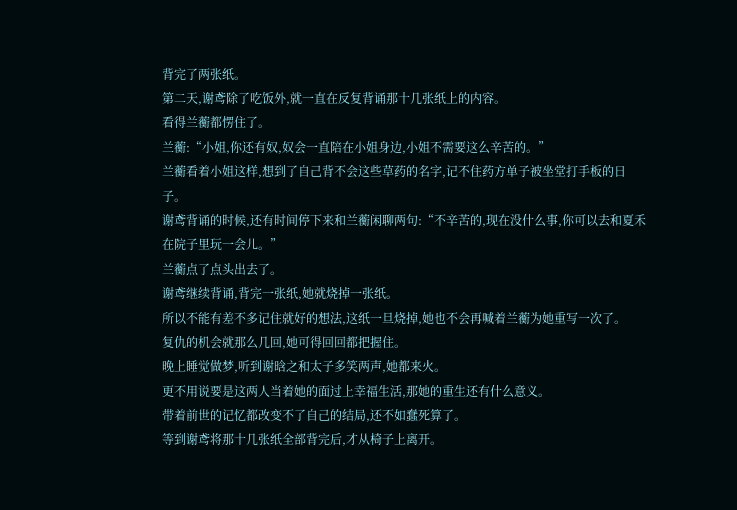背完了两张纸。
第二天,谢鸢除了吃饭外,就一直在反复背诵那十几张纸上的内容。
看得兰蘅都愣住了。
兰蘅:“小姐,你还有奴,奴会一直陪在小姐身边,小姐不需要这么辛苦的。”
兰蘅看着小姐这样,想到了自己背不会这些草药的名字,记不住药方单子被坐堂打手板的日子。
谢鸢背诵的时候,还有时间停下来和兰蘅闲聊两句:“不辛苦的,现在没什么事,你可以去和夏禾在院子里玩一会儿。”
兰蘅点了点头出去了。
谢鸢继续背诵,背完一张纸,她就烧掉一张纸。
所以不能有差不多记住就好的想法,这纸一旦烧掉,她也不会再喊着兰蘅为她重写一次了。
复仇的机会就那么几回,她可得回回都把握住。
晚上睡觉做梦,听到谢晗之和太子多笑两声,她都来火。
更不用说要是这两人当着她的面过上幸福生活,那她的重生还有什么意义。
带着前世的记忆都改变不了自己的结局,还不如蠢死算了。
等到谢鸢将那十几张纸全部背完后,才从椅子上离开。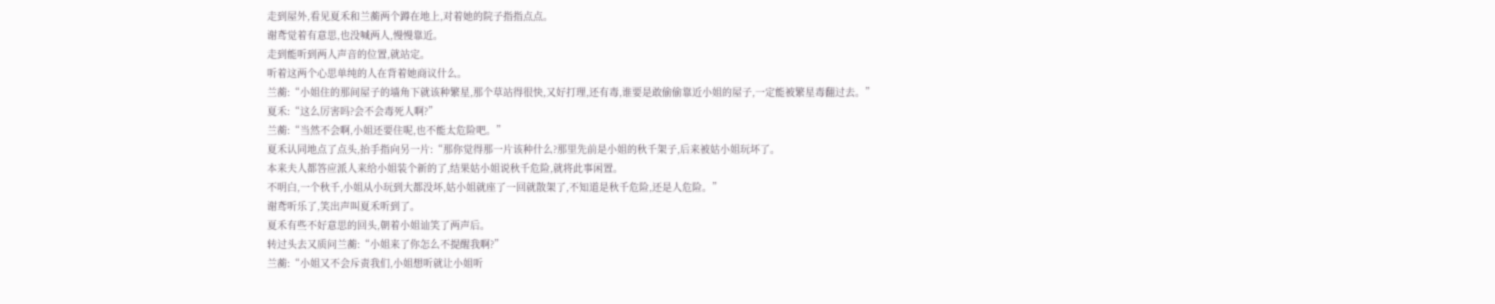走到屋外,看见夏禾和兰蘅两个蹲在地上,对着她的院子指指点点。
谢鸢觉着有意思,也没喊两人,慢慢靠近。
走到能听到两人声音的位置,就站定。
听着这两个心思单纯的人在背着她商议什么。
兰蘅:“小姐住的那间屋子的墙角下就该种繁星,那个草站得很快,又好打理,还有毒,谁要是敢偷偷靠近小姐的屋子,一定能被繁星毒翻过去。”
夏禾:“这么厉害吗?会不会毒死人啊?”
兰蘅:“当然不会啊,小姐还要住呢,也不能太危险吧。”
夏禾认同地点了点头,抬手指向另一片:“那你觉得那一片该种什么?那里先前是小姐的秋千架子,后来被姑小姐玩坏了。
本来夫人都答应派人来给小姐装个新的了,结果姑小姐说秋千危险,就将此事闲置。
不明白,一个秋千,小姐从小玩到大都没坏,姑小姐就座了一回就散架了,不知道是秋千危险,还是人危险。”
谢鸢听乐了,笑出声叫夏禾听到了。
夏禾有些不好意思的回头,朝着小姐讪笑了两声后。
转过头去又质问兰蘅:“小姐来了你怎么不提醒我啊?”
兰蘅:“小姐又不会斥责我们,小姐想听就让小姐听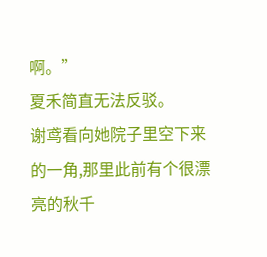啊。”
夏禾简直无法反驳。
谢鸢看向她院子里空下来的一角,那里此前有个很漂亮的秋千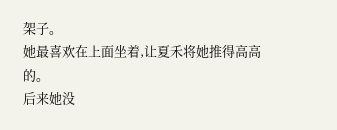架子。
她最喜欢在上面坐着,让夏禾将她推得高高的。
后来她没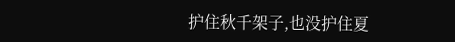护住秋千架子,也没护住夏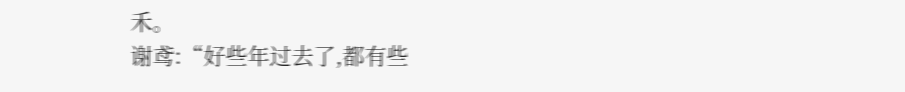禾。
谢鸢:“好些年过去了,都有些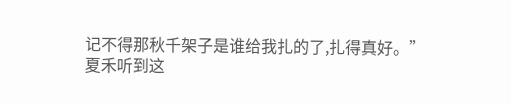记不得那秋千架子是谁给我扎的了,扎得真好。”
夏禾听到这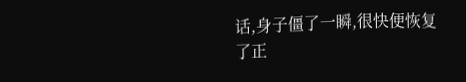话,身子僵了一瞬,很快便恢复了正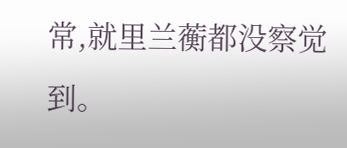常,就里兰蘅都没察觉到。